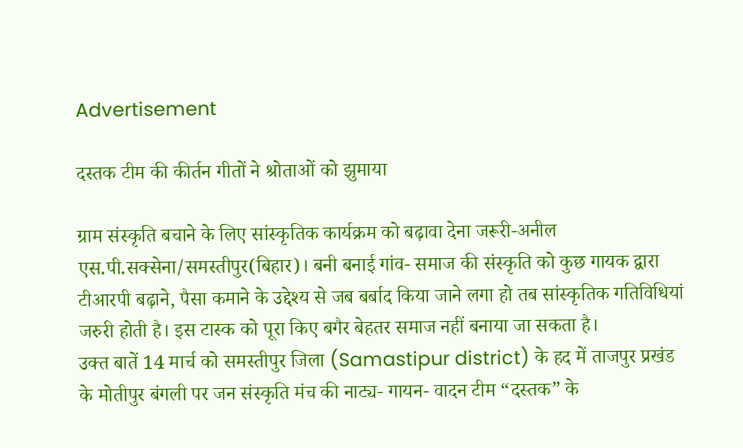Advertisement

दस्तक टीम की कीर्तन गीतों ने श्रोताओं को झुमाया

ग्राम संस्कृति बचाने के लिए सांस्कृतिक कार्यक्रम को बढ़ावा देना जरूरी-अनील
एस.पी.सक्सेना/समस्तीपुर(बिहार)। बनी बनाई गांव- समाज की संस्कृति को कुछ गायक द्वारा टीआरपी बढ़ाने, पैसा कमाने के उद्देश्य से जब बर्बाद किया जाने लगा हो तब सांस्कृतिक गतिविधियां जरुरी होती है। इस टास्क को पूरा किए बगैर बेहतर समाज नहीं बनाया जा सकता है।
उक्त बातें 14 मार्च को समस्तीपुर जिला (Samastipur district) के हद में ताजपुर प्रखंड के मोतीपुर बंगली पर जन संस्कृति मंच की नाट्य- गायन- वादन टीम “दस्तक” के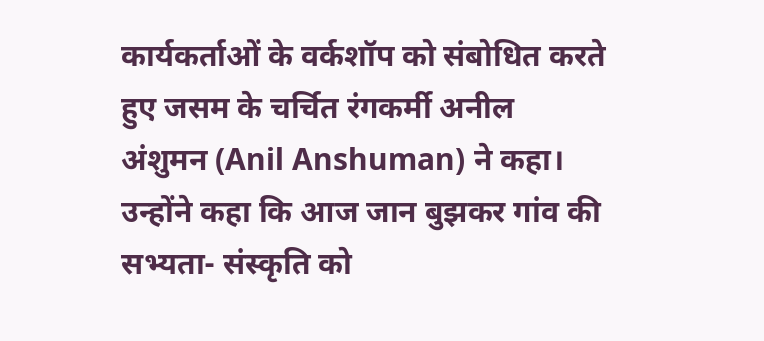कार्यकर्ताओं के वर्कशॉप को संबोधित करते हुए जसम के चर्चित रंगकर्मी अनील अंशुमन (Anil Anshuman) ने कहा। उन्होंने कहा कि आज जान बुझकर गांव की सभ्यता- संस्कृति को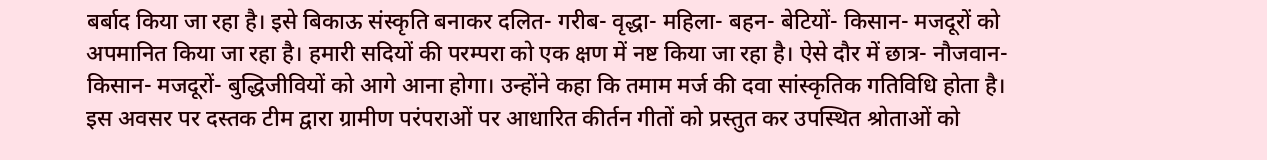बर्बाद किया जा रहा है। इसे बिकाऊ संस्कृति बनाकर दलित- गरीब- वृद्धा- महिला- बहन- बेटियों- किसान- मजदूरों को अपमानित किया जा रहा है। हमारी सदियों की परम्परा को एक क्षण में नष्ट किया जा रहा है। ऐसे दौर में छात्र- नौजवान-किसान- मजदूरों- बुद्धिजीवियों को आगे आना होगा। उन्होंने कहा कि तमाम मर्ज की दवा सांस्कृतिक गतिविधि होता है। इस अवसर पर दस्तक टीम द्वारा ग्रामीण परंपराओं पर आधारित कीर्तन गीतों को प्रस्तुत कर उपस्थित श्रोताओं को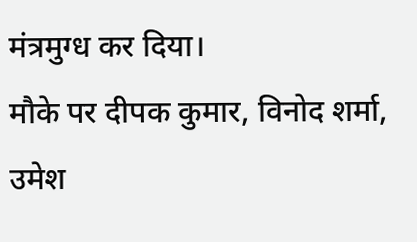मंत्रमुग्ध कर दिया।
मौके पर दीपक कुमार, विनोद शर्मा, उमेश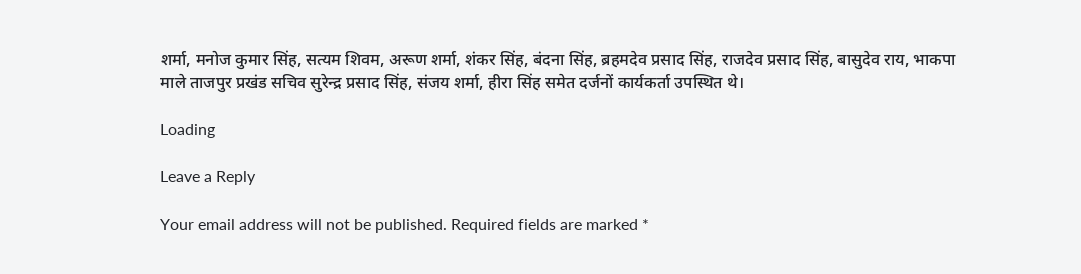शर्मा, मनोज कुमार सिंह, सत्यम शिवम, अरूण शर्मा, शंकर सिंह, बंदना सिंह, ब्रहमदेव प्रसाद सिंह, राजदेव प्रसाद सिंह, बासुदेव राय, भाकपा माले ताजपुर प्रखंड सचिव सुरेन्द्र प्रसाद सिंह, संजय शर्मा, हीरा सिंह समेत दर्जनों कार्यकर्ता उपस्थित थे।

Loading

Leave a Reply

Your email address will not be published. Required fields are marked *